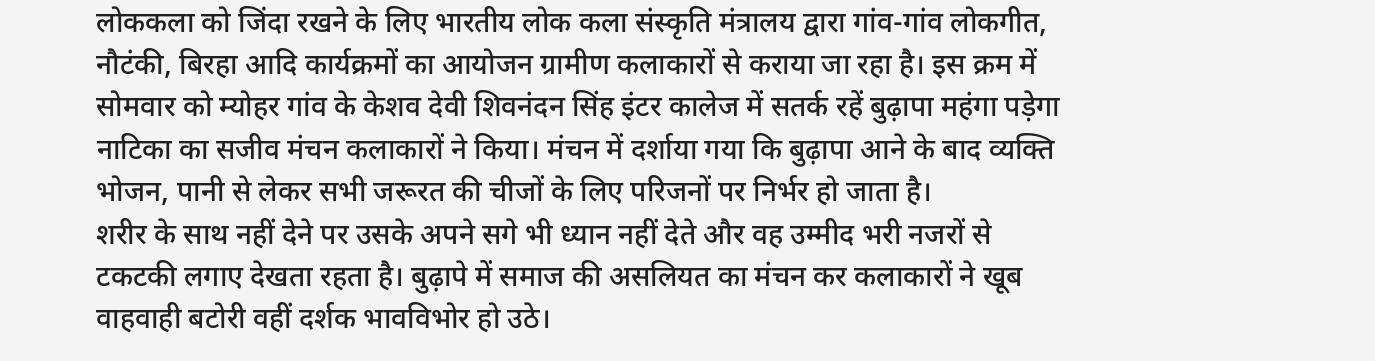लोककला को जिंदा रखने के लिए भारतीय लोक कला संस्कृति मंत्रालय द्वारा गांव-गांव लोकगीत, नौटंकी, बिरहा आदि कार्यक्रमों का आयोजन ग्रामीण कलाकारों से कराया जा रहा है। इस क्रम में सोमवार को म्योहर गांव के केशव देवी शिवनंदन सिंह इंटर कालेज में सतर्क रहें बुढ़ापा महंगा पड़ेगा नाटिका का सजीव मंचन कलाकारों ने किया। मंचन में दर्शाया गया कि बुढ़ापा आने के बाद व्यक्ति भोजन, पानी से लेकर सभी जरूरत की चीजों के लिए परिजनों पर निर्भर हो जाता है।
शरीर के साथ नहीं देने पर उसके अपने सगे भी ध्यान नहीं देते और वह उम्मीद भरी नजरों से टकटकी लगाए देखता रहता है। बुढ़ापे में समाज की असलियत का मंचन कर कलाकारों ने खूब वाहवाही बटोरी वहीं दर्शक भावविभोर हो उठे।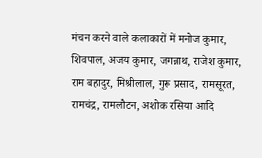मंचन करने वाले कलाकारों में मनोज कुमार, शिवपाल, अजय कुमार, जगन्नाथ, राजेश कुमार, राम बहादुर, मिश्रीलाल, गुरू प्रसाद, रामसूरत, रामचंद्र, रामलौटन, अशोक रसिया आदि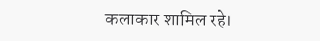कलाकार शामिल रहे।